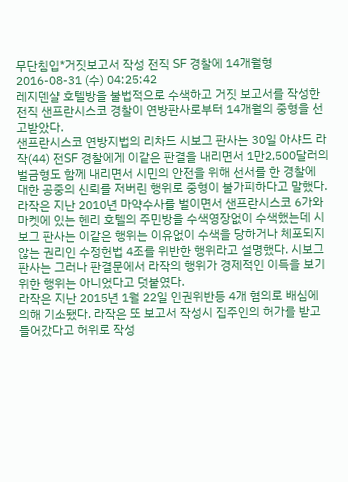무단침입*거짓보고서 작성 전직 SF 경찰에 14개월형
2016-08-31 (수) 04:25:42
레지덴샬 호텔방을 불법적으로 수색하고 거짓 보고서를 작성한 전직 샌프란시스코 경찰이 연방판사로부터 14개월의 중형을 선고받았다.
샌프란시스코 연방지법의 리차드 시보그 판사는 30일 아샤드 라작(44) 전SF 경찰에게 이같은 판결을 내리면서 1만2,500달러의 벌금형도 함께 내리면서 시민의 안전을 위해 선서를 한 경찰에 대한 공중의 신뢰를 저버린 행위로 중형이 불가피하다고 말했다.
라작은 지난 2010년 마약수사를 벌이면서 샌프란시스코 6가와 마켓에 있는 헨리 호텔의 주민방을 수색영장없이 수색했는데 시보그 판사는 이같은 행위는 이유없이 수색을 당하거나 체포되지 않는 권리인 수정헌법 4조를 위반한 행위라고 설명했다. 시보그 판사는 그러나 판결문에서 라작의 행위가 경제적인 이득을 보기 위한 행위는 아니었다고 덧붙였다.
라작은 지난 2015년 1월 22일 인권위반등 4개 혐의로 배심에 의해 기소됐다. 라작은 또 보고서 작성시 집주인의 허가를 받고 들어갔다고 허위로 작성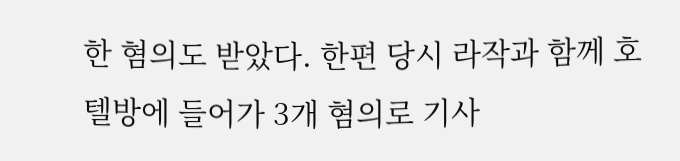한 혐의도 받았다. 한편 당시 라작과 함께 호텔방에 들어가 3개 혐의로 기사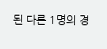된 다른 1명의 경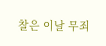찰은 이날 무죄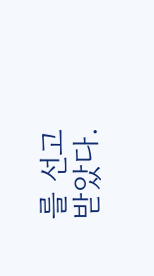를 선고받았다.